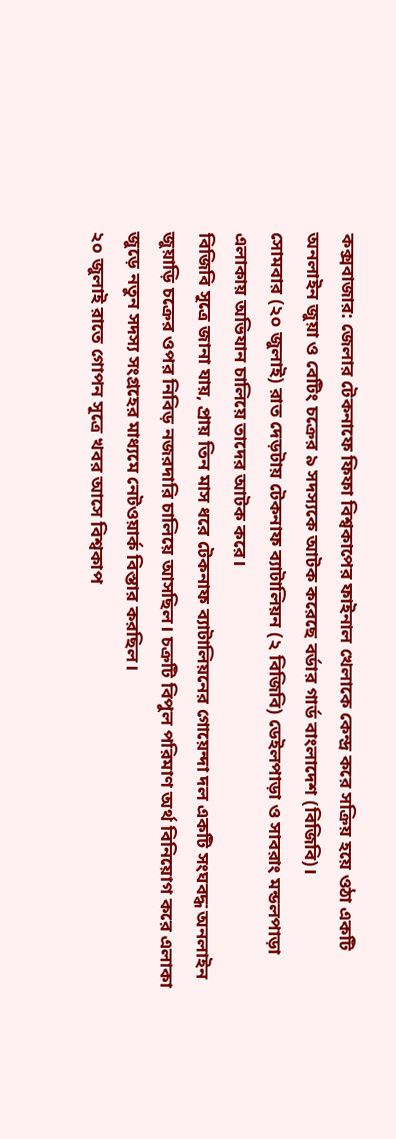কক্সবাজার: জেলার টেকনাফে ফিফা বিশ্বকাপের ফাইনাল খেলাকে কেন্দ্র করে সক্রিয় হয়ে ওঠা একটি অনলাইন জুয়া ও বেটিং চক্রের ৯ সদস্যকে আটক করেছে বর্ডার গার্ড বাংলাদেশ (বিজিবি)।
সোমবার (২০ জুলাই) রাত দেড়টায় টেকনাফ ব্যাটালিয়ন (২ বিজিবি) ডেইলপাড়া ও সাবরাং মন্ডলপাড়া এলাকায় অভিযান চালিয়ে তাদের আটক করে।
বিজিবি সূত্রে জানা যায়, প্রায় তিন মাস ধরে টেকনাফ ব্যাটালিয়নের গোয়েন্দা দল একটি সংঘবদ্ধ অনলাইন জুয়াড়ি চক্রের ওপর নিবিড় নজরদারি চালিয়ে আসছিল। চক্রটি বিপুল পরিমাণ অর্থ বিনিয়োগ করে এলাকা জুড়ে নতুন সদস্য সংগ্রহের মাধ্যমে নেটওয়ার্ক বিস্তার করছিল।
২০ জুলাই রাতে গোপন সূত্রে খবর আসে বিশ্বকাপ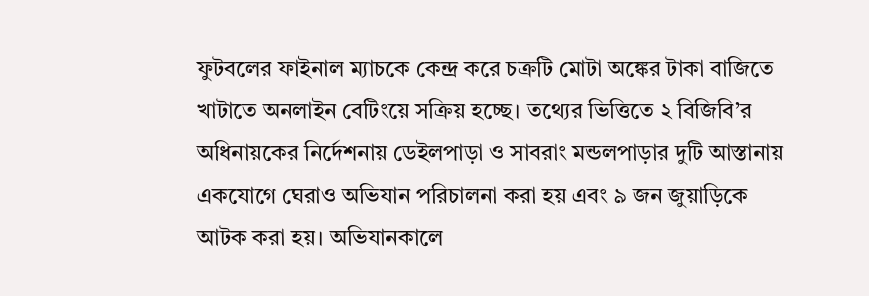ফুটবলের ফাইনাল ম্যাচকে কেন্দ্র করে চক্রটি মোটা অঙ্কের টাকা বাজিতে খাটাতে অনলাইন বেটিংয়ে সক্রিয় হচ্ছে। তথ্যের ভিত্তিতে ২ বিজিবি’র অধিনায়কের নির্দেশনায় ডেইলপাড়া ও সাবরাং মন্ডলপাড়ার দুটি আস্তানায় একযোগে ঘেরাও অভিযান পরিচালনা করা হয় এবং ৯ জন জুয়াড়িকে আটক করা হয়। অভিযানকালে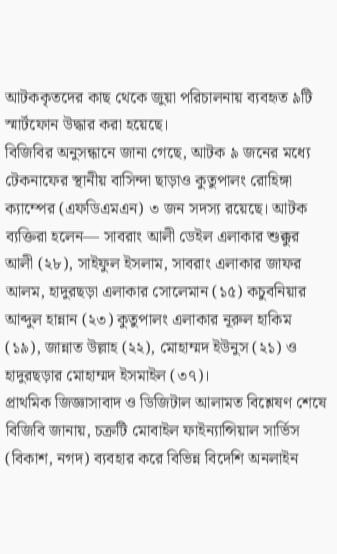আটককৃতদের কাছ থেকে জুয়া পরিচালনায় ব্যবহৃত ৯টি স্মার্টফোন উদ্ধার করা হয়েছে।
বিজিবির অনুসন্ধানে জানা গেছে, আটক ৯ জনের মধ্যে টেকনাফের স্থানীয় বাসিন্দা ছাড়াও কুতুপালং রোহিঙ্গা ক্যাম্পের (এফডিএমএন) ৩ জন সদস্য রয়েছে। আটক ব্যক্তিরা হলেন— সাবরাং আলী ডেইল এলাকার শুক্কুর আলী (২৮), সাইফুল ইসলাম, সাবরাং এলাকার জাফর আলম, হাদুরছড়া এলাকার সোলেমান (১৫) কচুবনিয়ার আব্দুল হান্নান (২৩) কুতুপালং এলাকার নূরুল হাকিম (১৯), জান্নাত উল্লাহ (২২), মোহাম্মদ ইউনুস (২১) ও হাদুরছড়ার মোহাম্মদ ইসমাইল (৩৭)।
প্রাথমিক জিজ্ঞাসাবাদ ও ডিজিটাল আলামত বিশ্লেষণ শেষে বিজিবি জানায়, চক্রটি মোবাইল ফাইন্যান্সিয়াল সার্ভিস (বিকাশ, নগদ) ব্যবহার করে বিভিন্ন বিদেশি অনলাইন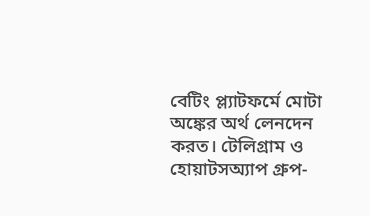বেটিং প্ল্যাটফর্মে মোটা অঙ্কের অর্থ লেনদেন করত। টেলিগ্রাম ও হোয়াটসঅ্যাপ গ্রুপ-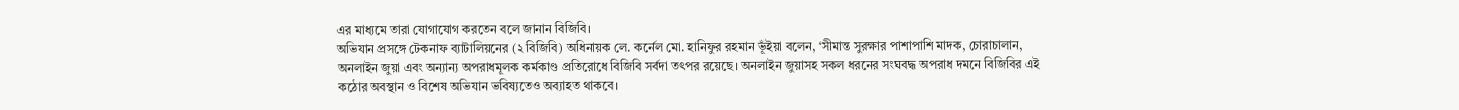এর মাধ্যমে তারা যোগাযোগ করতেন বলে জানান বিজিবি।
অভিযান প্রসঙ্গে টেকনাফ ব্যাটালিয়নের (২ বিজিবি) অধিনায়ক লে. কর্নেল মো. হানিফুর রহমান ভূঁইয়া বলেন, ‘সীমান্ত সুরক্ষার পাশাপাশি মাদক, চোরাচালান, অনলাইন জুয়া এবং অন্যান্য অপরাধমূলক কর্মকাণ্ড প্রতিরোধে বিজিবি সর্বদা তৎপর রয়েছে। অনলাইন জুয়াসহ সকল ধরনের সংঘবদ্ধ অপরাধ দমনে বিজিবির এই কঠোর অবস্থান ও বিশেষ অভিযান ভবিষ্যতেও অব্যাহত থাকবে।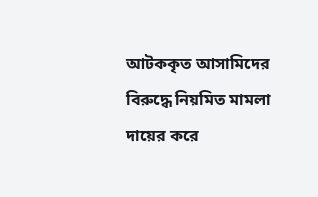আটককৃত আসামিদের বিরুদ্ধে নিয়মিত মামলা দায়ের করে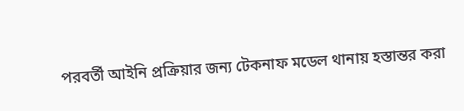পরবর্তী আইনি প্রক্রিয়ার জন্য টেকনাফ মডেল থানায় হস্তান্তর করা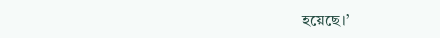হয়েছে।’